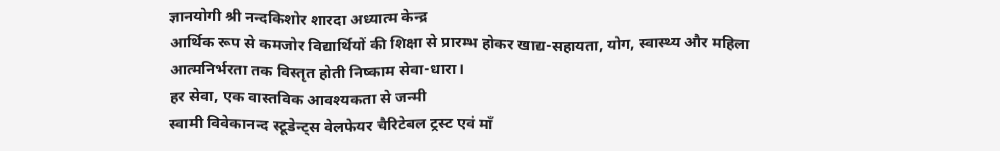ज्ञानयोगी श्री नन्दकिशोर शारदा अध्यात्म केन्द्र
आर्थिक रूप से कमजोर विद्यार्थियों की शिक्षा से प्रारम्भ होकर खाद्य-सहायता, योग, स्वास्थ्य और महिला आत्मनिर्भरता तक विस्तृत होती निष्काम सेवा-धारा।
हर सेवा, एक वास्तविक आवश्यकता से जन्मी
स्वामी विवेकानन्द स्टूडेन्ट्स वेलफेयर चैरिटेबल ट्रस्ट एवं माँ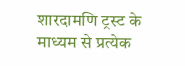शारदामणि ट्रस्ट के माध्यम से प्रत्येक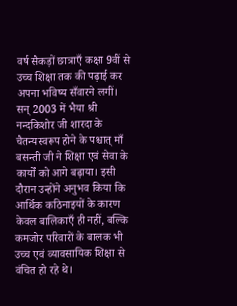वर्ष सैकड़ों छात्राएँ कक्षा 9वीं से उच्च शिक्षा तक की पढ़ाई कर अपना भविष्य सँवारने लगीं।
सन् 2003 में भैया श्री नन्दकिशोर जी शारदा के चैतन्यस्वरूप होने के पश्चात् माँ बसन्ती जी ने शिक्षा एवं सेवा के कार्यों को आगे बढ़ाया। इसी दौरान उन्होंने अनुभव किया कि आर्थिक कठिनाइयों के कारण केवल बालिकाएँ ही नहीं, बल्कि कमजोर परिवारों के बालक भी उच्च एवं व्यावसायिक शिक्षा से वंचित हो रहे थे।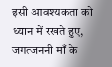इसी आवश्यकता को ध्यान में रखते हुए, जगत्जननी माँ के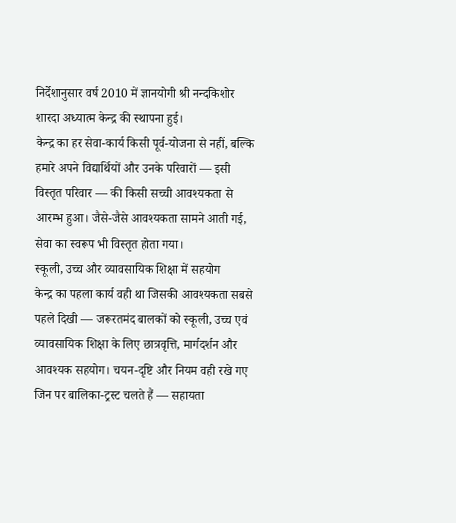निर्देशानुसार वर्ष 2010 में ज्ञानयोगी श्री नन्दकिशोर शारदा अध्यात्म केन्द्र की स्थापना हुई।
केन्द्र का हर सेवा-कार्य किसी पूर्व-योजना से नहीं, बल्कि हमारे अपने विद्यार्थियों और उनके परिवारों — इसी विस्तृत परिवार — की किसी सच्ची आवश्यकता से आरम्भ हुआ। जैसे-जैसे आवश्यकता सामने आती गई, सेवा का स्वरूप भी विस्तृत होता गया।
स्कूली, उच्च और व्यावसायिक शिक्षा में सहयोग
केन्द्र का पहला कार्य वही था जिसकी आवश्यकता सबसे पहले दिखी — जरूरतमंद बालकों को स्कूली, उच्च एवं व्यावसायिक शिक्षा के लिए छात्रवृत्ति, मार्गदर्शन और आवश्यक सहयोग। चयन-दृष्टि और नियम वही रखे गए जिन पर बालिका-ट्रस्ट चलते हैं — सहायता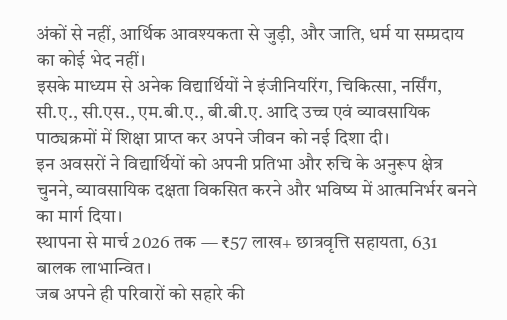अंकों से नहीं, आर्थिक आवश्यकता से जुड़ी, और जाति, धर्म या सम्प्रदाय का कोई भेद नहीं।
इसके माध्यम से अनेक विद्यार्थियों ने इंजीनियरिंग, चिकित्सा, नर्सिंग, सी.ए., सी.एस., एम.बी.ए., बी.बी.ए. आदि उच्च एवं व्यावसायिक पाठ्यक्रमों में शिक्षा प्राप्त कर अपने जीवन को नई दिशा दी।
इन अवसरों ने विद्यार्थियों को अपनी प्रतिभा और रुचि के अनुरूप क्षेत्र चुनने, व्यावसायिक दक्षता विकसित करने और भविष्य में आत्मनिर्भर बनने का मार्ग दिया।
स्थापना से मार्च 2026 तक — ₹57 लाख+ छात्रवृत्ति सहायता, 631 बालक लाभान्वित।
जब अपने ही परिवारों को सहारे की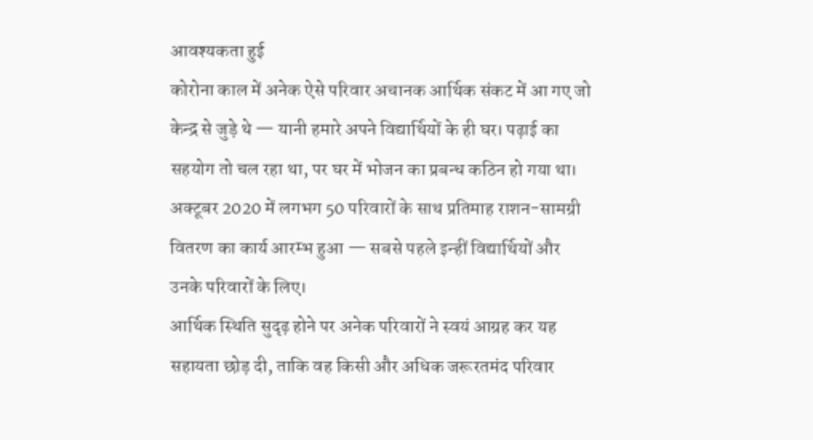आवश्यकता हुई
कोरोना काल में अनेक ऐसे परिवार अचानक आर्थिक संकट में आ गए जो केन्द्र से जुड़े थे — यानी हमारे अपने विद्यार्थियों के ही घर। पढ़ाई का सहयोग तो चल रहा था, पर घर में भोजन का प्रबन्ध कठिन हो गया था।
अक्टूबर 2020 में लगभग 50 परिवारों के साथ प्रतिमाह राशन-सामग्री वितरण का कार्य आरम्भ हुआ — सबसे पहले इन्हीं विद्यार्थियों और उनके परिवारों के लिए।
आर्थिक स्थिति सुदृढ़ होने पर अनेक परिवारों ने स्वयं आग्रह कर यह सहायता छोड़ दी, ताकि वह किसी और अधिक जरूरतमंद परिवार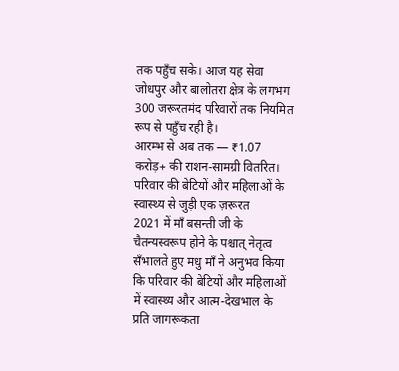तक पहुँच सके। आज यह सेवा जोधपुर और बालोतरा क्षेत्र के लगभग 300 जरूरतमंद परिवारों तक नियमित रूप से पहुँच रही है।
आरम्भ से अब तक — ₹1.07 करोड़+ की राशन-सामग्री वितरित।
परिवार की बेटियों और महिलाओं के स्वास्थ्य से जुड़ी एक ज़रूरत
2021 में माँ बसन्ती जी के चैतन्यस्वरूप होने के पश्चात् नेतृत्व सँभालते हुए मधु माँ ने अनुभव किया कि परिवार की बेटियों और महिलाओं में स्वास्थ्य और आत्म-देखभाल के प्रति जागरूकता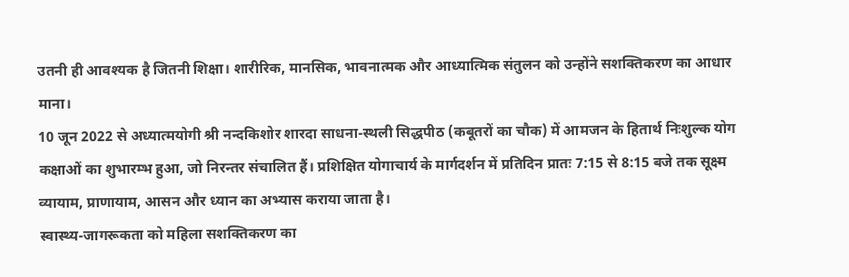उतनी ही आवश्यक है जितनी शिक्षा। शारीरिक, मानसिक, भावनात्मक और आध्यात्मिक संतुलन को उन्होंने सशक्तिकरण का आधार माना।
10 जून 2022 से अध्यात्मयोगी श्री नन्दकिशोर शारदा साधना-स्थली सिद्धपीठ (कबूतरों का चौक) में आमजन के हितार्थ निःशुल्क योग कक्षाओं का शुभारम्भ हुआ, जो निरन्तर संचालित हैं। प्रशिक्षित योगाचार्य के मार्गदर्शन में प्रतिदिन प्रातः 7:15 से 8:15 बजे तक सूक्ष्म व्यायाम, प्राणायाम, आसन और ध्यान का अभ्यास कराया जाता है।
स्वास्थ्य-जागरूकता को महिला सशक्तिकरण का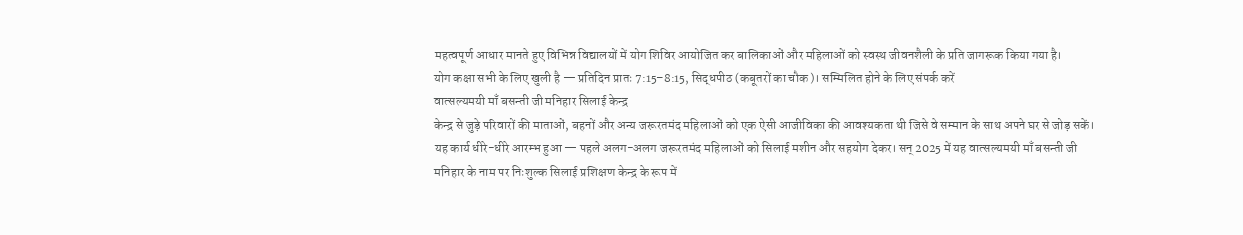महत्वपूर्ण आधार मानते हुए विभिन्न विद्यालयों में योग शिविर आयोजित कर बालिकाओं और महिलाओं को स्वस्थ जीवनशैली के प्रति जागरूक किया गया है।
योग कक्षा सभी के लिए खुली है — प्रतिदिन प्रातः 7:15–8:15, सिद्धपीठ (कबूतरों का चौक)। सम्मिलित होने के लिए संपर्क करें
वात्सल्यमयी माँ बसन्ती जी मनिहार सिलाई केन्द्र
केन्द्र से जुड़े परिवारों की माताओं, बहनों और अन्य जरूरतमंद महिलाओं को एक ऐसी आजीविका की आवश्यकता थी जिसे वे सम्मान के साथ अपने घर से जोड़ सकें।
यह कार्य धीरे-धीरे आरम्भ हुआ — पहले अलग-अलग जरूरतमंद महिलाओं को सिलाई मशीन और सहयोग देकर। सन् 2025 में यह वात्सल्यमयी माँ बसन्ती जी मनिहार के नाम पर निःशुल्क सिलाई प्रशिक्षण केन्द्र के रूप में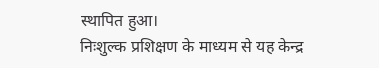स्थापित हुआ।
निःशुल्क प्रशिक्षण के माध्यम से यह केन्द्र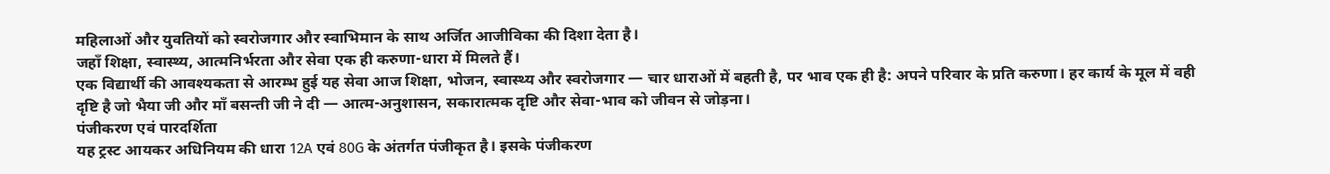महिलाओं और युवतियों को स्वरोजगार और स्वाभिमान के साथ अर्जित आजीविका की दिशा देता है।
जहाँ शिक्षा, स्वास्थ्य, आत्मनिर्भरता और सेवा एक ही करुणा-धारा में मिलते हैं।
एक विद्यार्थी की आवश्यकता से आरम्भ हुई यह सेवा आज शिक्षा, भोजन, स्वास्थ्य और स्वरोजगार — चार धाराओं में बहती है, पर भाव एक ही है: अपने परिवार के प्रति करुणा। हर कार्य के मूल में वही दृष्टि है जो भैया जी और माँ बसन्ती जी ने दी — आत्म-अनुशासन, सकारात्मक दृष्टि और सेवा-भाव को जीवन से जोड़ना।
पंजीकरण एवं पारदर्शिता
यह ट्रस्ट आयकर अधिनियम की धारा 12A एवं 80G के अंतर्गत पंजीकृत है। इसके पंजीकरण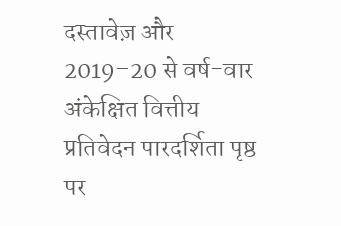दस्तावेज़ और 2019–20 से वर्ष-वार अंकेक्षित वित्तीय प्रतिवेदन पारदर्शिता पृष्ठ पर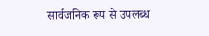सार्वजनिक रूप से उपलब्ध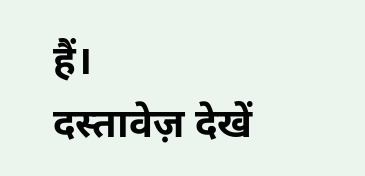हैं।
दस्तावेज़ देखें